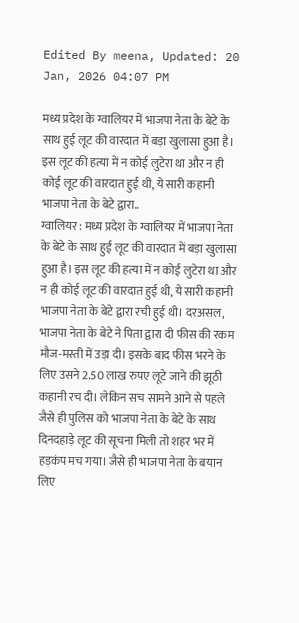Edited By meena, Updated: 20 Jan, 2026 04:07 PM

मध्य प्रदेश के ग्वालियर में भाजपा नेता के बेटे के साथ हुई लूट की वारदात में बड़ा खुलासा हुआ है। इस लूट की हत्या में न कोई लुटेरा था और न ही कोई लूट की वारदात हुई थी, ये सारी कहानी भाजपा नेता के बेटे द्वारा..
ग्वालियर : मध्य प्रदेश के ग्वालियर में भाजपा नेता के बेटे के साथ हुई लूट की वारदात में बड़ा खुलासा हुआ है। इस लूट की हत्या में न कोई लुटेरा था और न ही कोई लूट की वारदात हुई थी, ये सारी कहानी भाजपा नेता के बेटे द्वारा रची हुई थी। दरअसल, भाजपा नेता के बेटे ने पिता द्वारा दी फीस की रकम मौज-मस्ती में उड़ा दी। इसके बाद फीस भरने के लिए उसने 2.50 लाख रुपए लूटे जाने की झूठी कहानी रच दी। लेकिन सच सामने आने से पहले जैसे ही पुलिस को भाजपा नेता के बेटे के साथ दिनदहाड़े लूट की सूचना मिली तो शहर भर में हड़कंप मच गया। जैसे ही भाजपा नेता के बयान लिए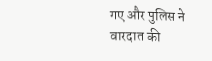गए और पुलिस ने वारदात की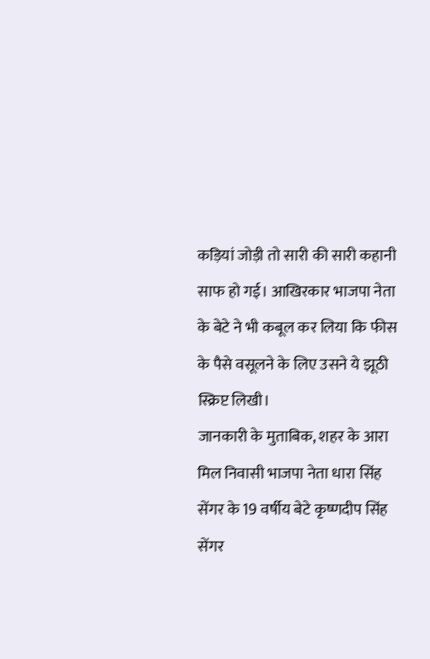कड़ियां जोड़ी तो सारी की सारी कहानी साफ हो गई। आखिरकार भाजपा नेता के बेटे ने भी कबूल कर लिया कि फीस के पैसे वसूलने के लिए उसने ये झूठी स्क्रिप्ट लिखी।
जानकारी के मुताबिक, शहर के आरा मिल निवासी भाजपा नेता धारा सिंह सेंगर के 19 वर्षीय बेटे कृष्णदीप सिंह सेंगर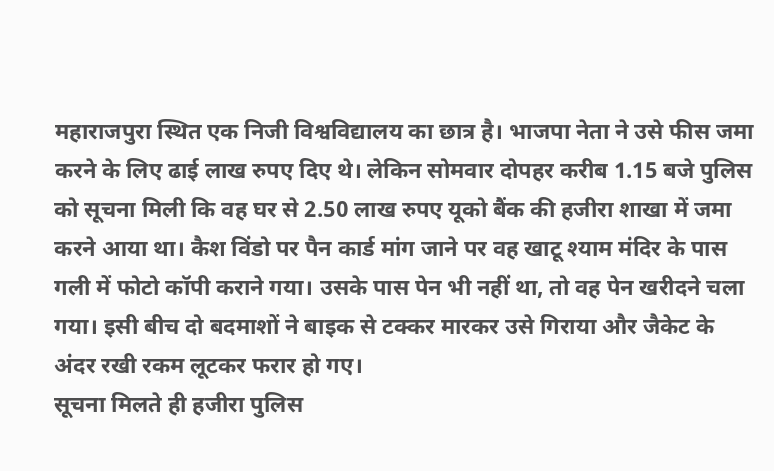महाराजपुरा स्थित एक निजी विश्वविद्यालय का छात्र है। भाजपा नेता ने उसे फीस जमा करने के लिए ढाई लाख रुपए दिए थे। लेकिन सोमवार दोपहर करीब 1.15 बजे पुलिस को सूचना मिली कि वह घर से 2.50 लाख रुपए यूको बैंक की हजीरा शाखा में जमा करने आया था। कैश विंडो पर पैन कार्ड मांग जाने पर वह खाटू श्याम मंदिर के पास गली में फोटो कॉपी कराने गया। उसके पास पेन भी नहीं था, तो वह पेन खरीदने चला गया। इसी बीच दो बदमाशों ने बाइक से टक्कर मारकर उसे गिराया और जैकेट के अंदर रखी रकम लूटकर फरार हो गए।
सूचना मिलते ही हजीरा पुलिस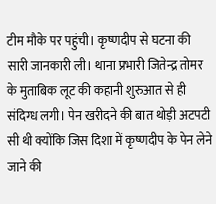टीम मौके पर पहुंची। कृष्णदीप से घटना की सारी जानकारी ली। थाना प्रभारी जितेन्द्र तोमर के मुताबिक लूट की कहानी शुरुआत से ही संदिग्ध लगी। पेन खरीदने की बात थोड़ी अटपटी सी थी क्योंकि जिस दिशा में कृष्णदीप के पेन लेने जाने की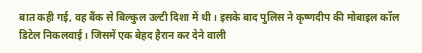बात कही गई, वह बैंक से बिल्कुल उल्टी दिशा में थी। इसके बाद पुलिस ने कृष्णदीप की मोबाइल कॉल डिटेल निकलवाई। जिसमें एक बेहद हैरान कर देने वाली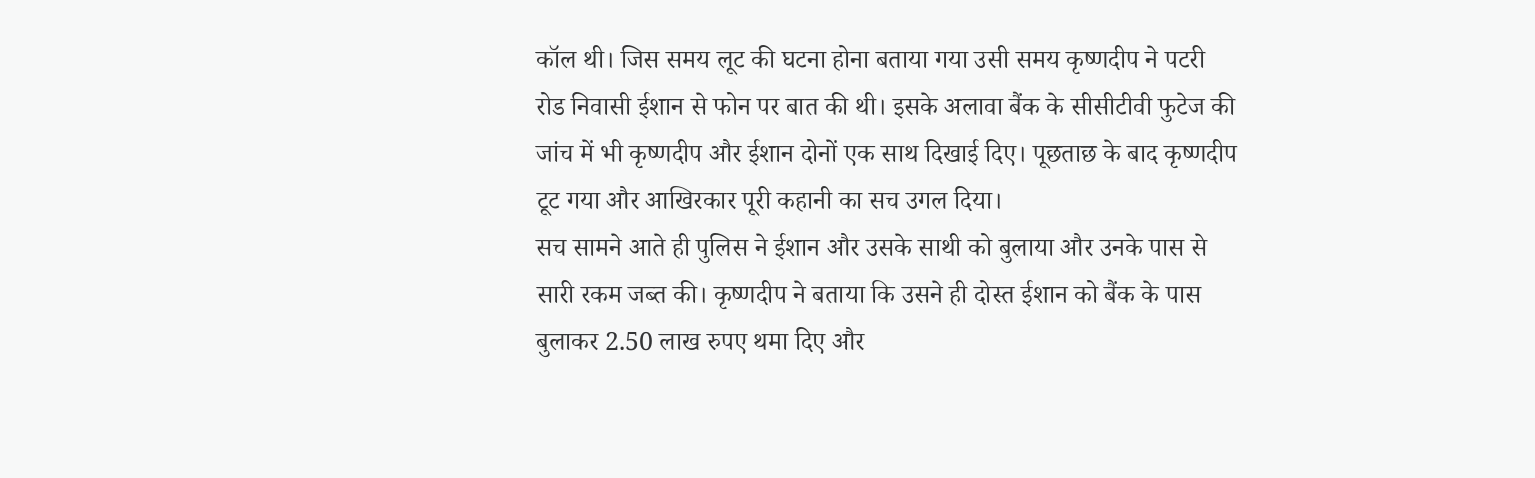कॉल थी। जिस समय लूट की घटना होना बताया गया उसी समय कृष्णदीप ने पटरी रोड निवासी ईशान से फोन पर बात की थी। इसके अलावा बैंक के सीसीटीवी फुटेज की जांच में भी कृष्णदीप और ईशान दोनों एक साथ दिखाई दिए। पूछताछ के बाद कृष्णदीप टूट गया और आखिरकार पूरी कहानी का सच उगल दिया।
सच सामने आते ही पुलिस ने ईशान और उसके साथी को बुलाया और उनके पास से सारी रकम जब्त की। कृष्णदीप ने बताया कि उसने ही दोस्त ईशान को बैंक के पास बुलाकर 2.50 लाख रुपए थमा दिए और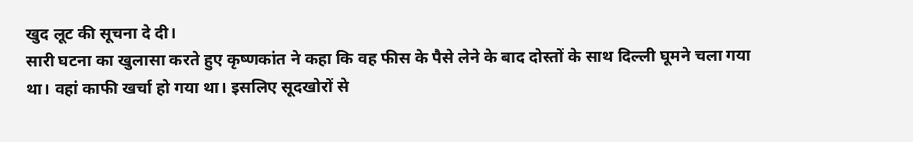खुद लूट की सूचना दे दी।
सारी घटना का खुलासा करते हुए कृष्णकांत ने कहा कि वह फीस के पैसे लेने के बाद दोस्तों के साथ दिल्ली घूमने चला गया था। वहां काफी खर्चा हो गया था। इसलिए सूदखोरों से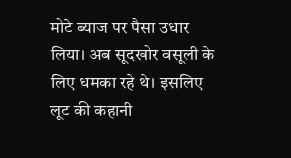मोटे ब्याज पर पैसा उधार लिया। अब सूदखोर वसूली के लिए धमका रहे थे। इसलिए लूट की कहानी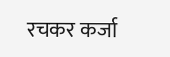रचकर कर्जा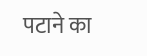पटाने का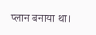प्लान बनाया था।